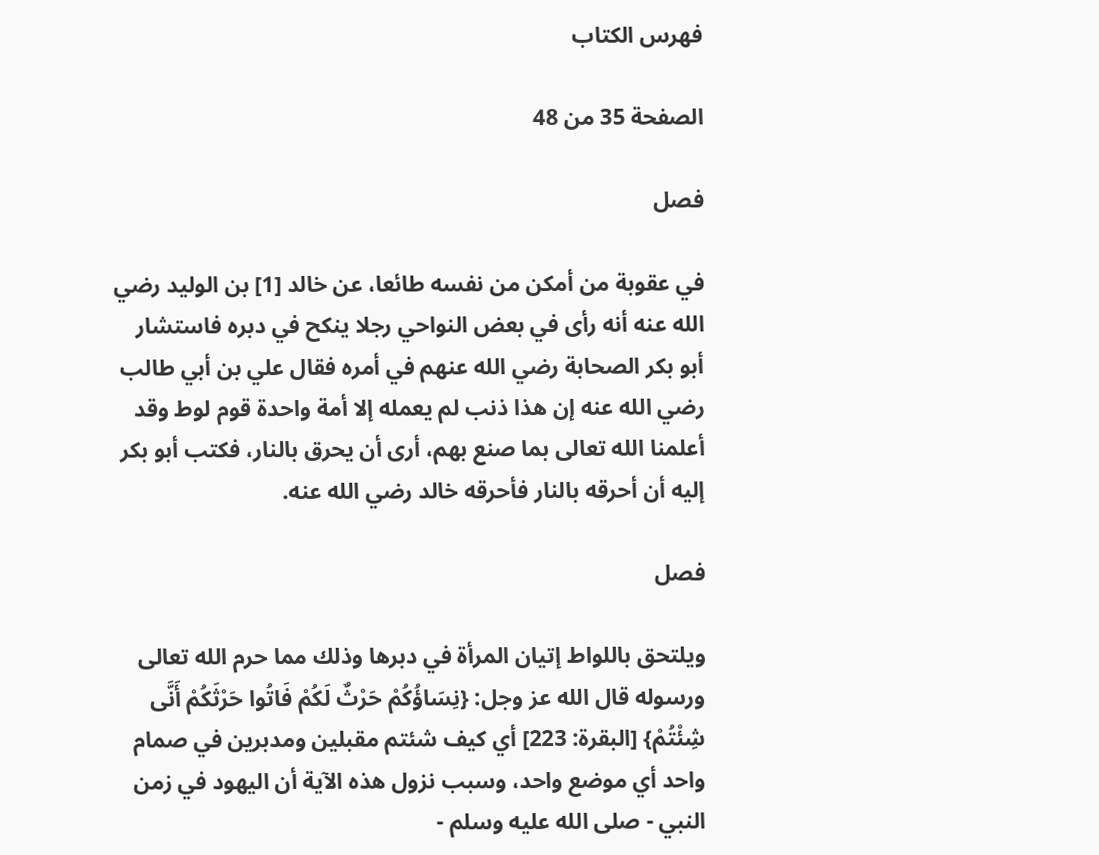فهرس الكتاب

الصفحة 35 من 48

فصل

في عقوبة من أمكن من نفسه طائعا، عن خالد [1] بن الوليد رضي الله عنه أنه رأى في بعض النواحي رجلا ينكح في دبره فاستشار أبو بكر الصحابة رضي الله عنهم في أمره فقال علي بن أبي طالب رضي الله عنه إن هذا ذنب لم يعمله إلا أمة واحدة قوم لوط وقد أعلمنا الله تعالى بما صنع بهم، أرى أن يحرق بالنار، فكتب أبو بكر إليه أن أحرقه بالنار فأحرقه خالد رضي الله عنه.

فصل

ويلتحق باللواط إتيان المرأة في دبرها وذلك مما حرم الله تعالى ورسوله قال الله عز وجل: {نِسَاؤُكُمْ حَرْثٌ لَكُمْ فَاتُوا حَرْثَكُمْ أَنَّى شِئْتُمْ} [البقرة: 223] أي كيف شئتم مقبلين ومدبرين في صمام واحد أي موضع واحد، وسبب نزول هذه الآية أن اليهود في زمن النبي - صلى الله عليه وسلم -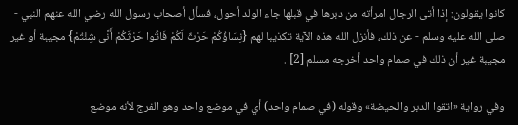كانوا يقولون: إذا أتى الرجال امرأته من دبرها في قبلها جاء الولد أحول، فسأل أصحاب رسول الله رضي الله عنهم النبي - صلى الله عليه وسلم - عن ذلك، فأنزل الله هذه الآية تكذيبا لهم {نِسَاؤُكُمْ حَرْثٌ لَكُمْ فَاتُوا حَرْثَكُمْ أَنَّى شِئْتُمْ} مجيبة أو غير مجيبة غير أن ذلك في صمام واحد أخرجه مسلم [2] .

وفي رواية «اتقوا الدبر والحيضة» وقوله (في صمام واحد) أي في موضع واحد وهو الفرج لأنه موضع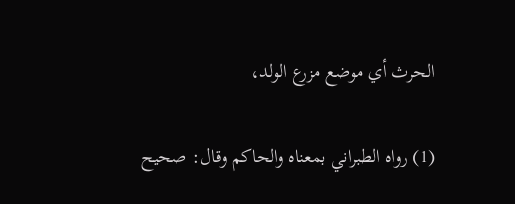الحرث أي موضع مزرع الولد،

(1) رواه الطبراني بمعناه والحاكم وقال: صحيح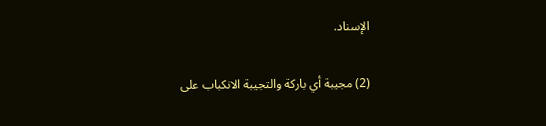الإسناد.

(2) مجيبة أي باركة والتجيبة الانكباب على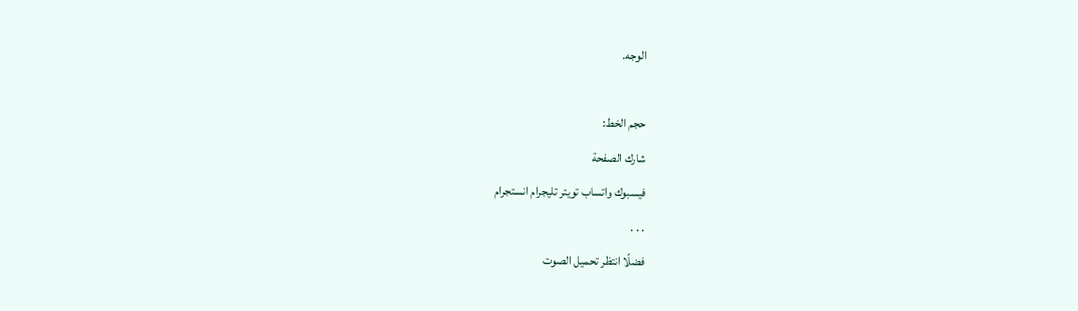الوجه.

حجم الخط:
شارك الصفحة
فيسبوك واتساب تويتر تليجرام انستجرام
. . .
فضلًا انتظر تحميل الصوت